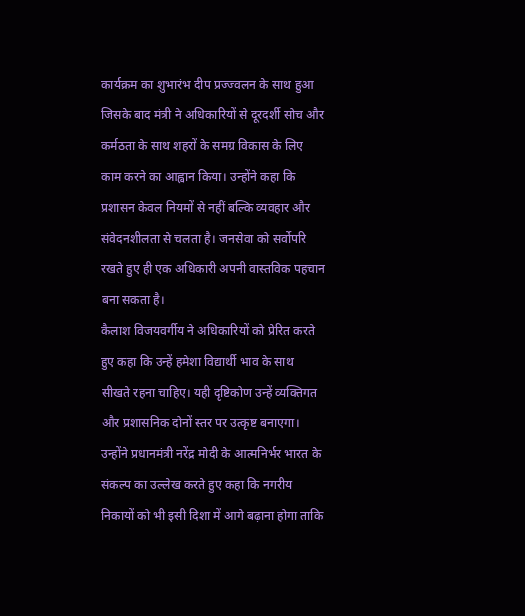कार्यक्रम का शुभारंभ दीप प्रज्ज्वलन के साथ हुआ जिसके बाद मंत्री ने अधिकारियों से दूरदर्शी सोच और कर्मठता के साथ शहरों के समग्र विकास के लिए काम करने का आह्वान किया। उन्होंने कहा कि प्रशासन केवल नियमों से नहीं बल्कि व्यवहार और संवेदनशीलता से चलता है। जनसेवा को सर्वोपरि रखते हुए ही एक अधिकारी अपनी वास्तविक पहचान बना सकता है।
कैलाश विजयवर्गीय ने अधिकारियों को प्रेरित करते हुए कहा कि उन्हें हमेशा विद्यार्थी भाव के साथ सीखते रहना चाहिए। यही दृष्टिकोण उन्हें व्यक्तिगत और प्रशासनिक दोनों स्तर पर उत्कृष्ट बनाएगा। उन्होंने प्रधानमंत्री नरेंद्र मोदी के आत्मनिर्भर भारत के संकल्प का उल्लेख करते हुए कहा कि नगरीय निकायों को भी इसी दिशा में आगे बढ़ाना होगा ताकि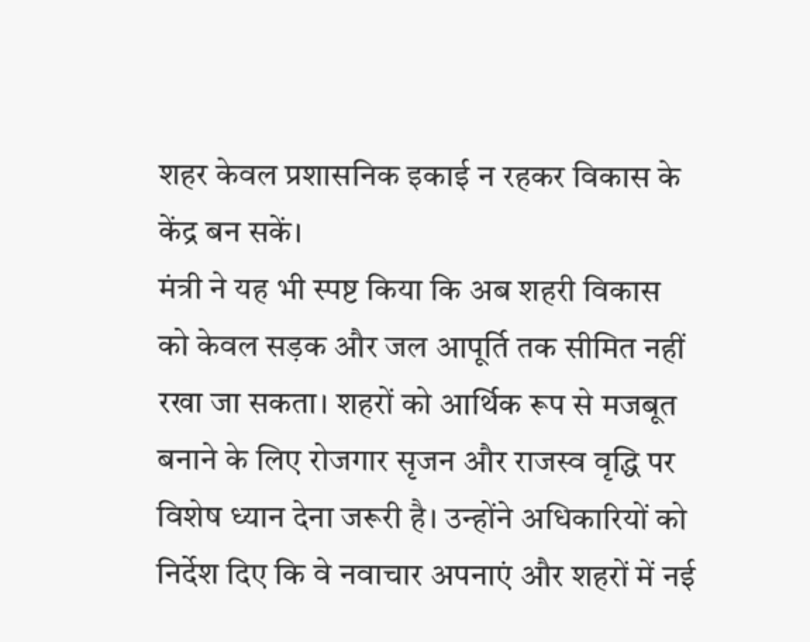शहर केवल प्रशासनिक इकाई न रहकर विकास के केंद्र बन सकें।
मंत्री ने यह भी स्पष्ट किया कि अब शहरी विकास को केवल सड़क और जल आपूर्ति तक सीमित नहीं रखा जा सकता। शहरों को आर्थिक रूप से मजबूत बनाने के लिए रोजगार सृजन और राजस्व वृद्धि पर विशेष ध्यान देना जरूरी है। उन्होंने अधिकारियों को निर्देश दिए कि वे नवाचार अपनाएं और शहरों में नई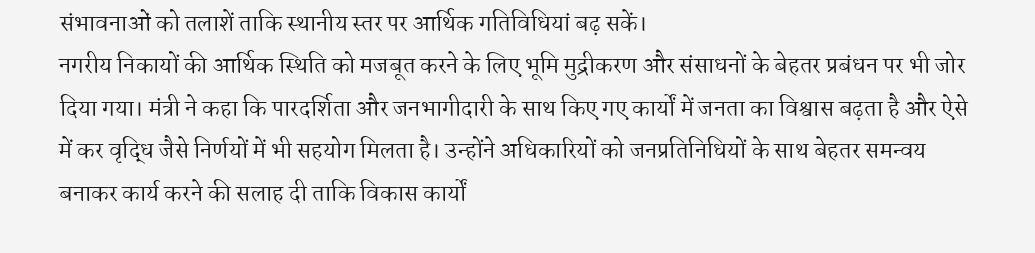संभावनाओं को तलाशें ताकि स्थानीय स्तर पर आर्थिक गतिविधियां बढ़ सकें।
नगरीय निकायों की आर्थिक स्थिति को मजबूत करने के लिए भूमि मुद्रीकरण और संसाधनों के बेहतर प्रबंधन पर भी जोर दिया गया। मंत्री ने कहा कि पारदर्शिता और जनभागीदारी के साथ किए गए कार्यों में जनता का विश्वास बढ़ता है और ऐसे में कर वृद्धि जैसे निर्णयों में भी सहयोग मिलता है। उन्होंने अधिकारियों को जनप्रतिनिधियों के साथ बेहतर समन्वय बनाकर कार्य करने की सलाह दी ताकि विकास कार्यों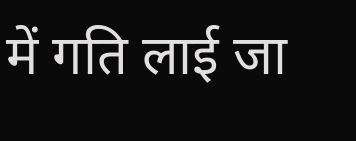में गति लाई जा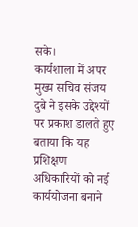सके।
कार्यशाला में अपर मुख्य सचिव संजय दुबे ने इसके उद्देश्यों पर प्रकाश डालते हुए बताया कि यह प्रशिक्षण अधिकारियों को नई कार्ययोजना बनाने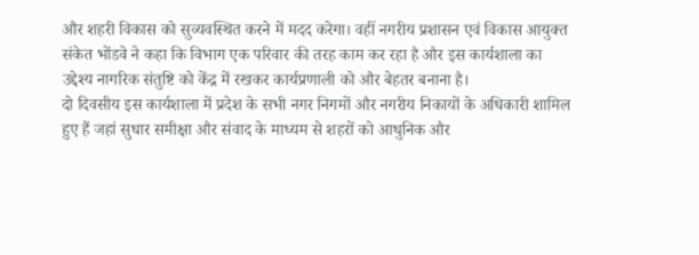और शहरी विकास को सुव्यवस्थित करने में मदद करेगा। वहीं नगरीय प्रशासन एवं विकास आयुक्त संकेत भोंडवे ने कहा कि विभाग एक परिवार की तरह काम कर रहा है और इस कार्यशाला का उद्देश्य नागरिक संतुष्टि को केंद्र में रखकर कार्यप्रणाली को और बेहतर बनाना है।
दो दिवसीय इस कार्यशाला में प्रदेश के सभी नगर निगमों और नगरीय निकायों के अधिकारी शामिल हुए हैं जहां सुधार समीक्षा और संवाद के माध्यम से शहरों को आधुनिक और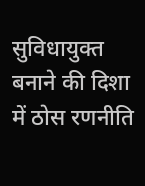सुविधायुक्त बनाने की दिशा में ठोस रणनीति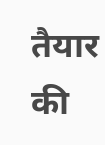तैयार की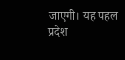जाएगी। यह पहल प्रदेश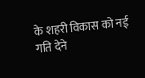के शहरी विकास को नई गति देने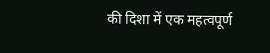की दिशा में एक महत्वपूर्ण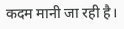कदम मानी जा रही है।